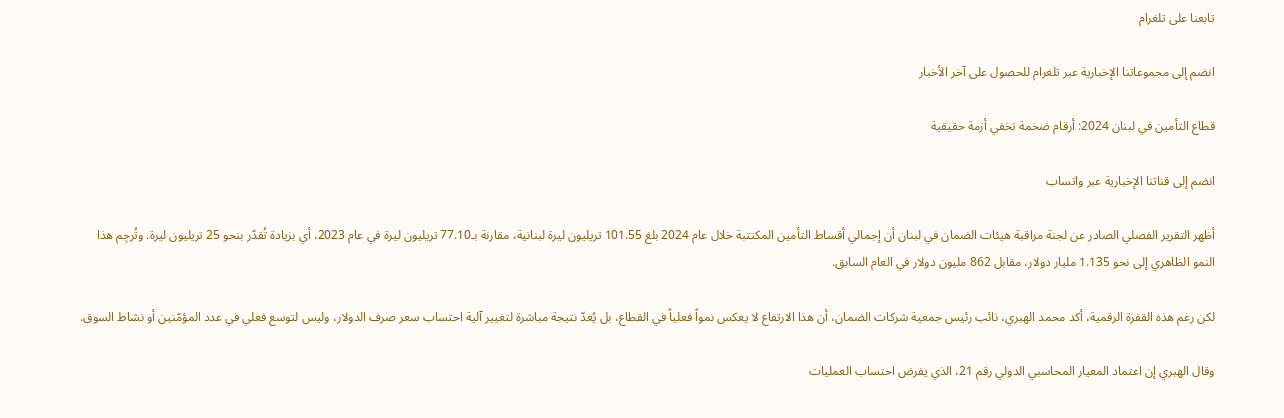تابعنا على تلغرام

انضم إلى مجموعاتنا الإخبارية عبر تلغرام للحصول على آخر الأخبار

قطاع التأمين في لبنان 2024: أرقام ضخمة تخفي أزمة حقيقية

انضم إلى قناتنا الإخبارية عبر واتساب

أظهر التقرير الفصلي الصادر عن لجنة مراقبة هيئات الضمان في لبنان أن إجمالي أقساط التأمين المكتتبة خلال عام 2024 بلغ 101.55 تريليون ليرة لبنانية، مقارنة بـ77.10 تريليون ليرة في عام 2023، أي بزيادة تُقدّر بنحو 25 تريليون ليرة. وتُرجِم هذا النمو الظاهري إلى نحو 1.135 مليار دولار، مقابل 862 مليون دولار في العام السابق.

لكن رغم هذه القفزة الرقمية، أكد محمد الهبري، نائب رئيس جمعية شركات الضمان، أن هذا الارتفاع لا يعكس نمواً فعلياً في القطاع، بل يُعدّ نتيجة مباشرة لتغيير آلية احتساب سعر صرف الدولار، وليس لتوسع فعلي في عدد المؤمّنين أو نشاط السوق.

وقال الهبري إن اعتماد المعيار المحاسبي الدولي رقم 21، الذي يفرض احتساب العمليات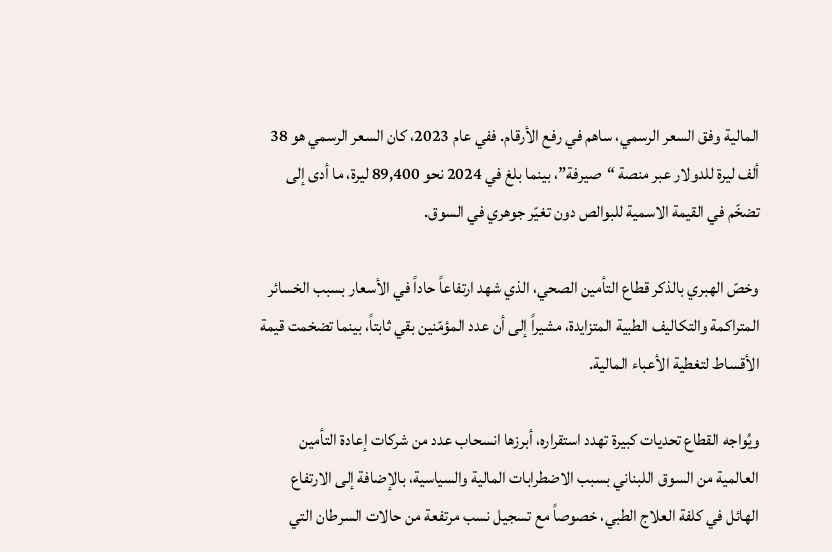المالية وفق السعر الرسمي، ساهم في رفع الأرقام. ففي عام 2023، كان السعر الرسمي هو 38 ألف ليرة للدولار عبر منصة “صيرفة”، بينما بلغ في 2024 نحو 89,400 ليرة، ما أدى إلى تضخّم في القيمة الاسمية للبوالص دون تغيّر جوهري في السوق.

وخصّ الهبري بالذكر قطاع التأمين الصحي، الذي شهد ارتفاعاً حاداً في الأسعار بسبب الخسائر المتراكمة والتكاليف الطبية المتزايدة، مشيراً إلى أن عدد المؤمّنين بقي ثابتاً، بينما تضخمت قيمة الأقساط لتغطية الأعباء المالية.

ويُواجه القطاع تحديات كبيرة تهدد استقراره، أبرزها انسحاب عدد من شركات إعادة التأمين العالمية من السوق اللبناني بسبب الاضطرابات المالية والسياسية، بالإضافة إلى الارتفاع الهائل في كلفة العلاج الطبي، خصوصاً مع تسجيل نسب مرتفعة من حالات السرطان التي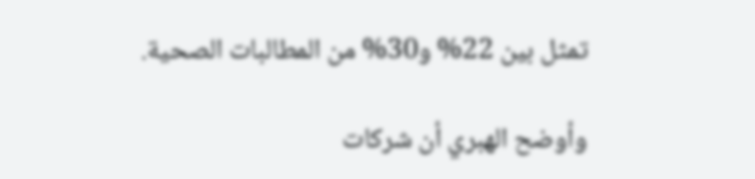تمثل بين 22% و30% من المطالبات الصحية.

وأوضح الهبري أن شركات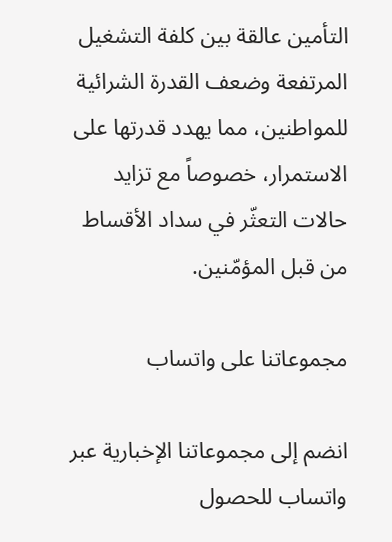التأمين عالقة بين كلفة التشغيل المرتفعة وضعف القدرة الشرائية للمواطنين، مما يهدد قدرتها على الاستمرار، خصوصاً مع تزايد حالات التعثّر في سداد الأقساط من قبل المؤمّنين.

مجموعاتنا على واتساب

انضم إلى مجموعاتنا الإخبارية عبر واتساب للحصول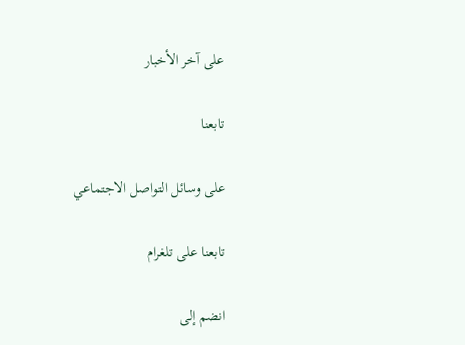على آخر الأخبار

تابعنا

على وسائل التواصل الاجتماعي

تابعنا على تلغرام

انضم إلى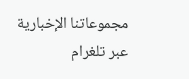مجموعاتنا الإخبارية عبر تلغرام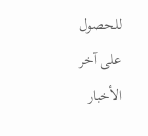للحصول على آخر الأخبار